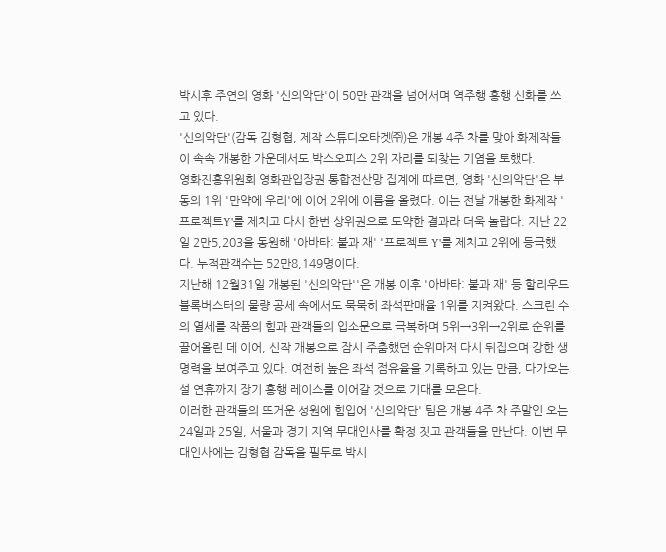박시후 주연의 영화 '신의악단'이 50만 관객을 넘어서며 역주행 흥행 신화를 쓰고 있다.
'신의악단'(감독 김형협, 제작 스튜디오타겟㈜)은 개봉 4주 차를 맞아 화제작들이 속속 개봉한 가운데서도 박스오피스 2위 자리를 되찾는 기염을 토했다.
영화진흥위원회 영화관입장권 통합전산망 집계에 따르면, 영화 '신의악단'은 부동의 1위 '만약에 우리'에 이어 2위에 이름을 올렸다. 이는 전날 개봉한 화제작 '프로젝트Y'를 제치고 다시 한번 상위권으로 도약한 결과라 더욱 놀랍다. 지난 22일 2만5,203을 동원해 '아바타: 불과 재' '프로젝트 Y'를 제치고 2위에 등극했다. 누적관객수는 52만8,149명이다.
지난해 12월31일 개봉된 '신의악단''은 개봉 이후 '아바타: 불과 재' 등 할리우드 블록버스터의 물량 공세 속에서도 묵묵히 좌석판매율 1위를 지켜왔다. 스크린 수의 열세를 작품의 힘과 관객들의 입소문으로 극복하며 5위→3위→2위로 순위를 끌어올린 데 이어, 신작 개봉으로 잠시 주춤했던 순위마저 다시 뒤집으며 강한 생명력을 보여주고 있다. 여전히 높은 좌석 점유율을 기록하고 있는 만큼, 다가오는 설 연휴까지 장기 흥행 레이스를 이어갈 것으로 기대를 모은다.
이러한 관객들의 뜨거운 성원에 힘입어 '신의악단' 팀은 개봉 4주 차 주말인 오는 24일과 25일, 서울과 경기 지역 무대인사를 확정 짓고 관객들을 만난다. 이번 무대인사에는 김형협 감독을 필두로 박시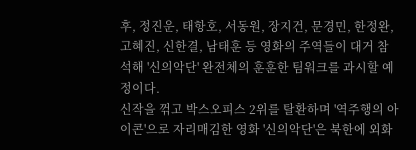후, 정진운, 태항호, 서동원, 장지건, 문경민, 한정완, 고혜진, 신한결, 남태훈 등 영화의 주역들이 대거 참석해 '신의악단' 완전체의 훈훈한 팀워크를 과시할 예정이다.
신작을 꺾고 박스오피스 2위를 탈환하며 '역주행의 아이콘'으로 자리매김한 영화 '신의악단'은 북한에 외화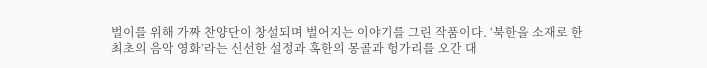벌이를 위해 가짜 찬양단이 창설되며 벌어지는 이야기를 그린 작품이다. ‘북한을 소재로 한 최초의 음악 영화’라는 신선한 설정과 혹한의 몽골과 헝가리를 오간 대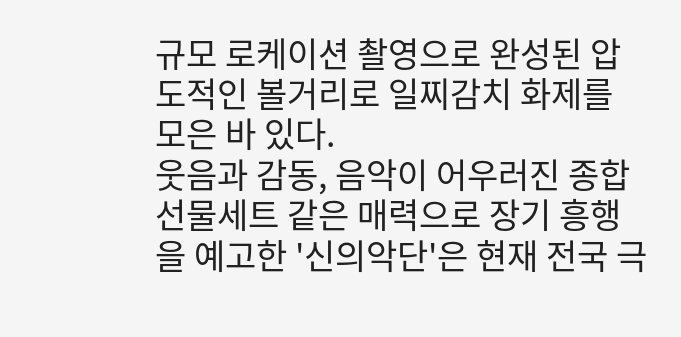규모 로케이션 촬영으로 완성된 압도적인 볼거리로 일찌감치 화제를 모은 바 있다.
웃음과 감동, 음악이 어우러진 종합선물세트 같은 매력으로 장기 흥행을 예고한 '신의악단'은 현재 전국 극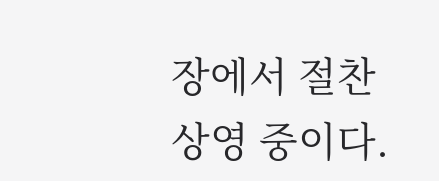장에서 절찬 상영 중이다.